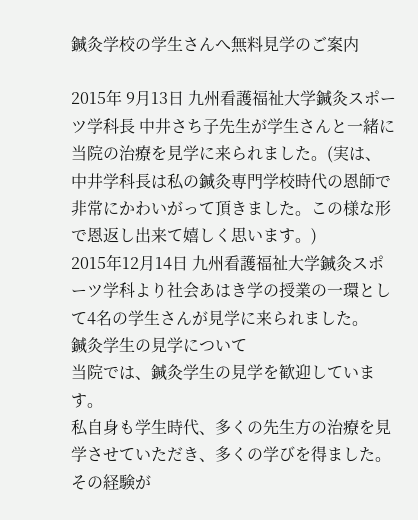鍼灸学校の学生さんへ無料見学のご案内

2015年 9月13日 九州看護福祉大学鍼灸スポーツ学科長 中井さち子先生が学生さんと一緒に当院の治療を見学に来られました。(実は、中井学科長は私の鍼灸専門学校時代の恩師で非常にかわいがって頂きました。この様な形で恩返し出来て嬉しく思います。)
2015年12月14日 九州看護福祉大学鍼灸スポーツ学科より社会あはき学の授業の一環として4名の学生さんが見学に来られました。
鍼灸学生の見学について
当院では、鍼灸学生の見学を歓迎しています。
私自身も学生時代、多くの先生方の治療を見学させていただき、多くの学びを得ました。
その経験が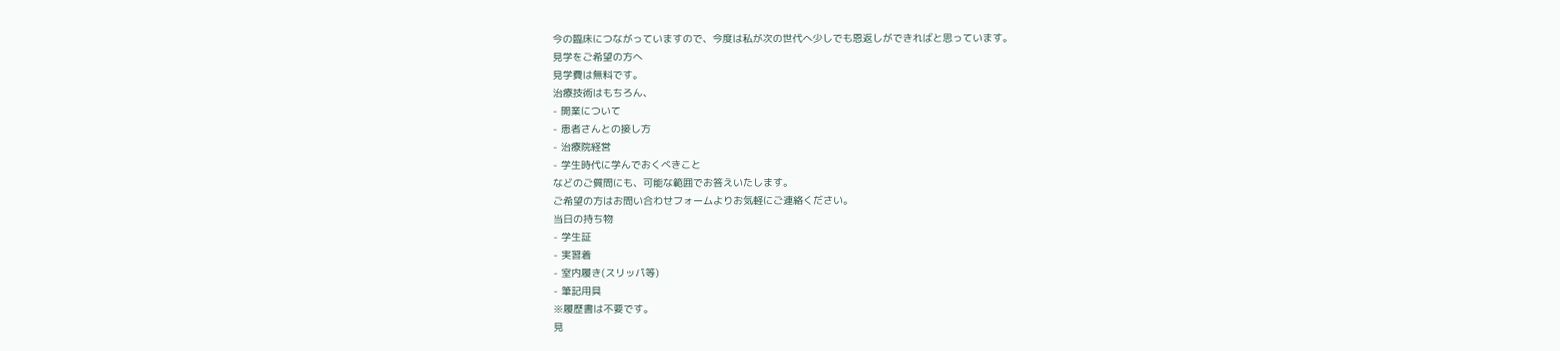今の臨床につながっていますので、今度は私が次の世代へ少しでも恩返しができればと思っています。
見学をご希望の方へ
見学費は無料です。
治療技術はもちろん、
- 開業について
- 患者さんとの接し方
- 治療院経営
- 学生時代に学んでおくべきこと
などのご質問にも、可能な範囲でお答えいたします。
ご希望の方はお問い合わせフォームよりお気軽にご連絡ください。
当日の持ち物
- 学生証
- 実習着
- 室内履き(スリッパ等)
- 筆記用具
※履歴書は不要です。
見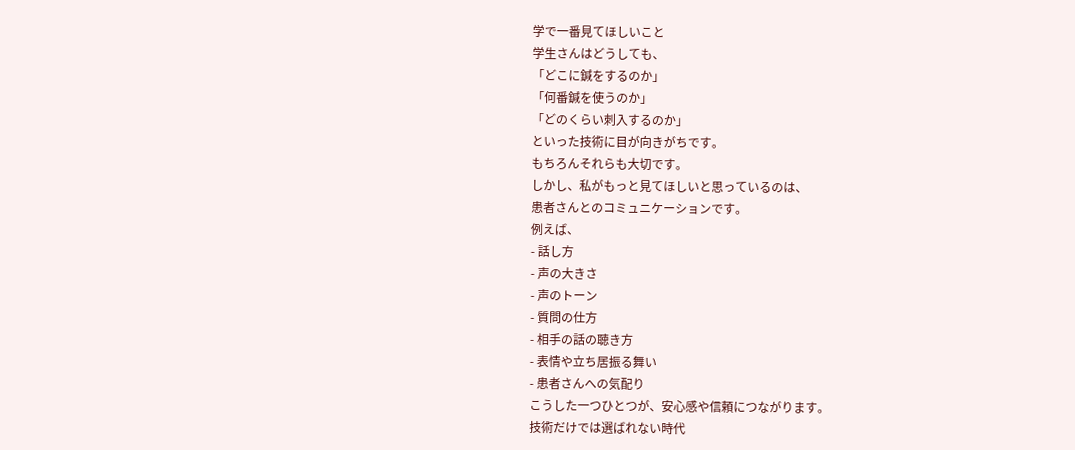学で一番見てほしいこと
学生さんはどうしても、
「どこに鍼をするのか」
「何番鍼を使うのか」
「どのくらい刺入するのか」
といった技術に目が向きがちです。
もちろんそれらも大切です。
しかし、私がもっと見てほしいと思っているのは、
患者さんとのコミュニケーションです。
例えば、
- 話し方
- 声の大きさ
- 声のトーン
- 質問の仕方
- 相手の話の聴き方
- 表情や立ち居振る舞い
- 患者さんへの気配り
こうした一つひとつが、安心感や信頼につながります。
技術だけでは選ばれない時代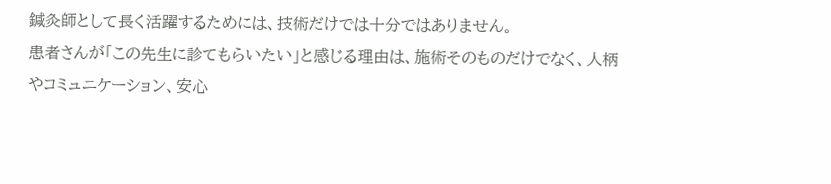鍼灸師として長く活躍するためには、技術だけでは十分ではありません。
患者さんが「この先生に診てもらいたい」と感じる理由は、施術そのものだけでなく、人柄やコミュニケーション、安心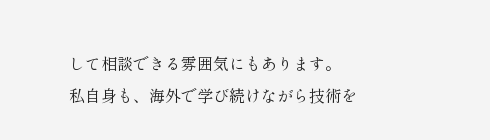して相談できる雰囲気にもあります。
私自身も、海外で学び続けながら技術を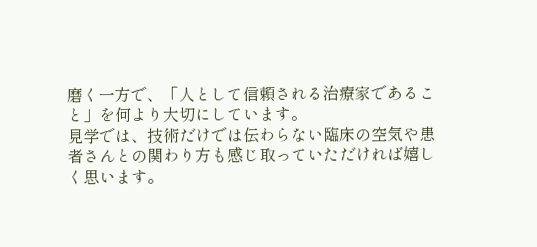磨く一方で、「人として信頼される治療家であること」を何より大切にしています。
見学では、技術だけでは伝わらない臨床の空気や患者さんとの関わり方も感じ取っていただければ嬉しく思います。